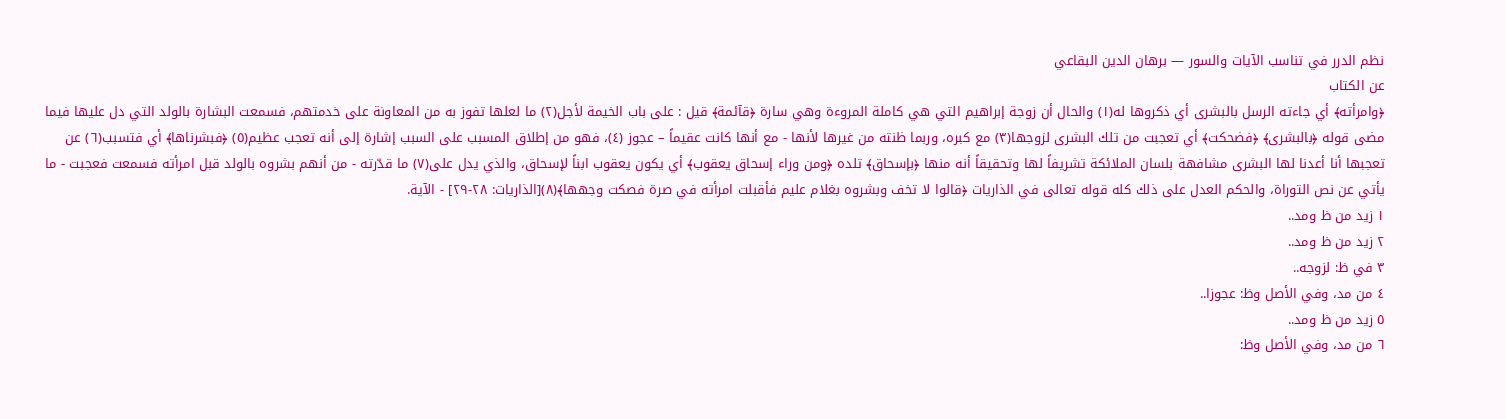نظم الدرر في تناسب الآيات والسور — برهان الدين البقاعي
عن الكتاب
﴿وامرأته﴾ أي جاءته الرسل بالبشرى أي ذكروها له(١) والحال أن زوجة إبراهيم التي هي كاملة المروءة وهي سارة ﴿قآئمة﴾ قيل : على باب الخيمة لأجل(٢) ما لعلها تفوز به من المعاونة على خدمتهم، فسمعت البشارة بالولد التي دل عليها فيما مضى قوله ﴿بالبشرى﴾ ﴿فضحكت﴾ أي تعجبت من تلك البشرى لزوجها(٣) مع كبره، وربما ظنته من غيرها لأنها - مع أنها كانت عقيماً – عجوز (٤)، فهو من إطلاق المسبب على السبب إشارة إلى أنه تعجب عظيم(٥) ﴿فبشرناها﴾ أي فتسبب(٦) عن تعجبها أنا أعدنا لها البشرى مشافهة بلسان الملائكة تشريفاً لها وتحقيقاً أنه منها ﴿بإسحاق﴾ تلده ﴿ومن وراء إسحاق يعقوب﴾ أي يكون يعقوب ابناً لإسحاق، والذي يدل على(٧) ما قدّرته - من أنهم بشروه بالولد قبل امرأته فسمعت فعجبت - ما يأتي عن نص التوراة، والحكم العدل على ذلك كله قوله تعالى في الذاريات ﴿قالوا لا تخف وبشروه بغلام عليم فأقبلت امرأته في صرة فصكت وجهها﴾(٨)[الذاريات: ٢٨-٢٩] - الآية.
١ زيد من ظ ومد..
٢ زيد من ظ ومد..
٣ في ظ: لزوجه..
٤ من مد، وفي الأصل وظ: عجوزا..
٥ زيد من ظ ومد..
٦ من مد، وفي الأصل وظ: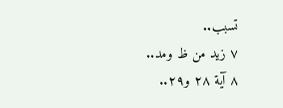تسبب..
٧ زيد من ظ ومد..
٨ آية ٢٨ و٢٩..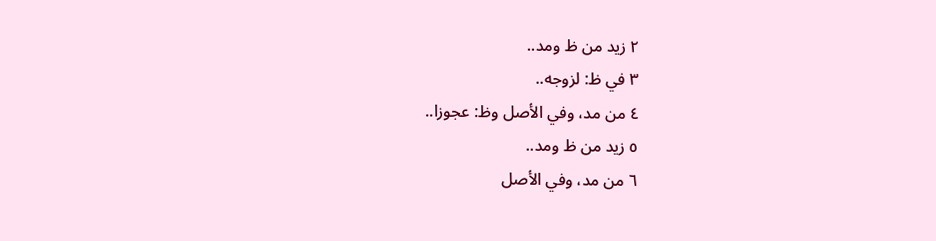٢ زيد من ظ ومد..
٣ في ظ: لزوجه..
٤ من مد، وفي الأصل وظ: عجوزا..
٥ زيد من ظ ومد..
٦ من مد، وفي الأصل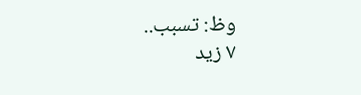وظ: تسبب..
٧ زيد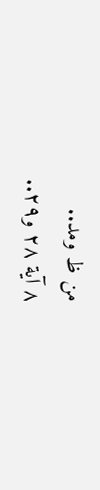من ظ ومد..
٨ آية ٢٨ و٢٩..